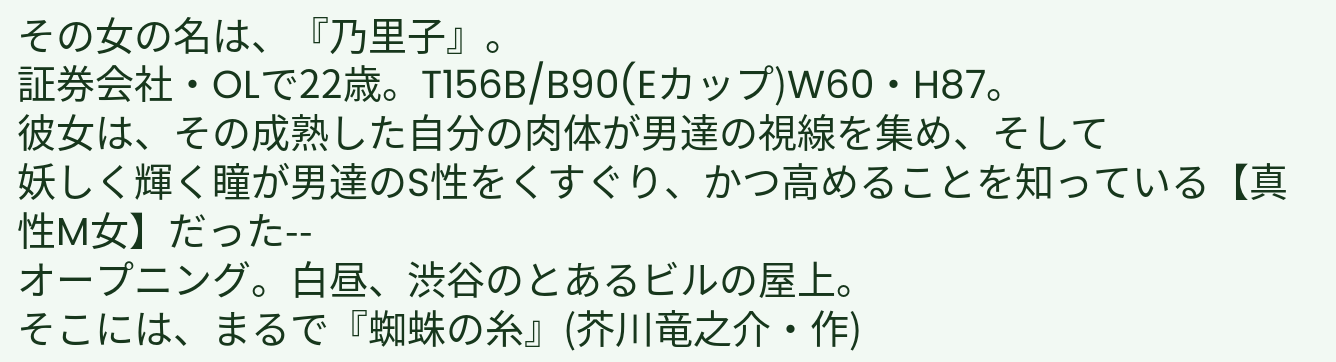その女の名は、『乃里子』。
証券会社・OLで22歳。T156B/B90(Eカップ)W60・H87。
彼女は、その成熟した自分の肉体が男達の視線を集め、そして
妖しく輝く瞳が男達のS性をくすぐり、かつ高めることを知っている【真性M女】だった--
オープニング。白昼、渋谷のとあるビルの屋上。
そこには、まるで『蜘蛛の糸』(芥川竜之介・作)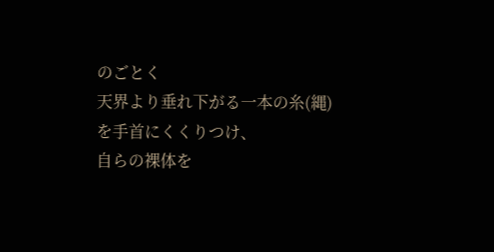のごとく
天界より垂れ下がる一本の糸(縄)を手首にくくりつけ、
自らの裸体を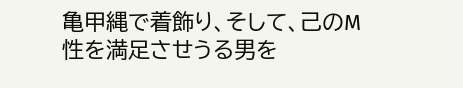亀甲縄で着飾り、そして、己のM性を満足させうる男を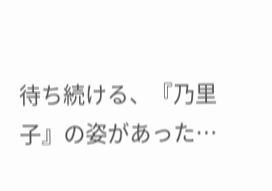待ち続ける、『乃里子』の姿があった…